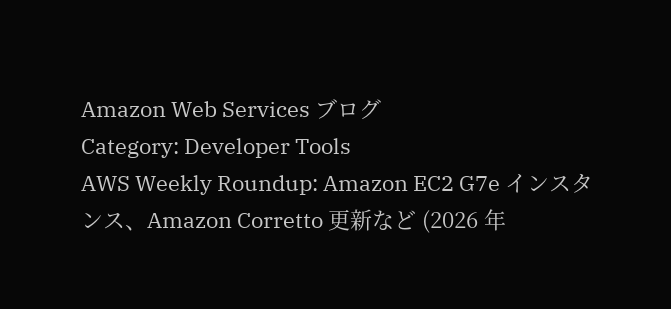Amazon Web Services ブログ
Category: Developer Tools
AWS Weekly Roundup: Amazon EC2 G7e インスタンス、Amazon Corretto 更新など (2026 年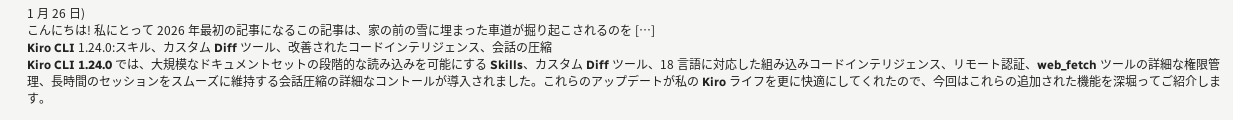1 月 26 日)
こんにちは! 私にとって 2026 年最初の記事になるこの記事は、家の前の雪に埋まった車道が掘り起こされるのを […]
Kiro CLI 1.24.0:スキル、カスタム Diff ツール、改善されたコードインテリジェンス、会話の圧縮
Kiro CLI 1.24.0 では、大規模なドキュメントセットの段階的な読み込みを可能にする Skills、カスタム Diff ツール、18 言語に対応した組み込みコードインテリジェンス、リモート認証、web_fetch ツールの詳細な権限管理、長時間のセッションをスムーズに維持する会話圧縮の詳細なコントールが導入されました。これらのアップデートが私の Kiro ライフを更に快適にしてくれたので、今回はこれらの追加された機能を深堀ってご紹介します。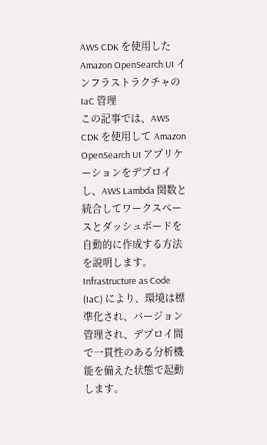AWS CDK を使用した Amazon OpenSearch UI インフラストラクチャの IaC 管理
この記事では、AWS CDK を使用して Amazon OpenSearch UI アプリケーションをデプロイし、AWS Lambda 関数と統合してワークスペースとダッシュボードを自動的に作成する方法を説明します。Infrastructure as Code (IaC) により、環境は標準化され、バージョン管理され、デプロイ間で一貫性のある分析機能を備えた状態で起動します。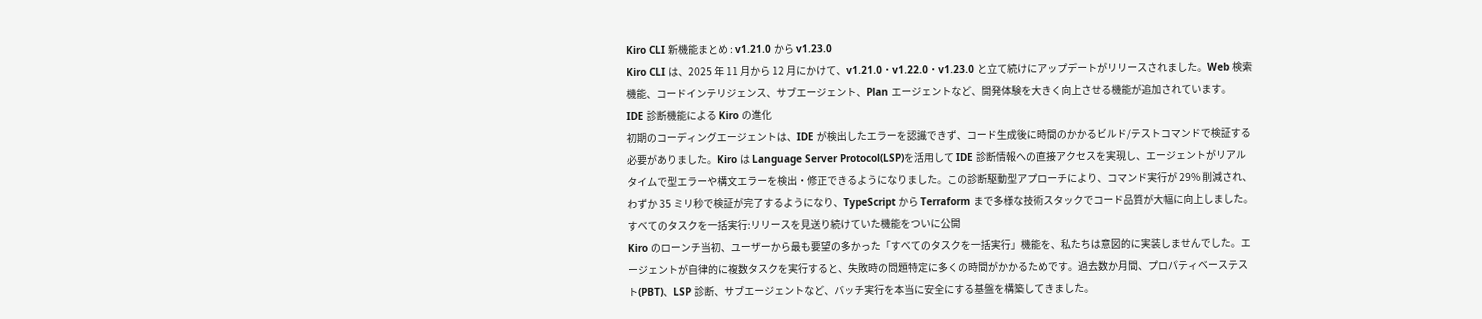Kiro CLI 新機能まとめ : v1.21.0 から v1.23.0
Kiro CLI は、2025 年 11 月から 12 月にかけて、v1.21.0・v1.22.0・v1.23.0 と立て続けにアップデートがリリースされました。Web 検索機能、コードインテリジェンス、サブエージェント、Plan エージェントなど、開発体験を大きく向上させる機能が追加されています。
IDE 診断機能による Kiro の進化
初期のコーディングエージェントは、IDE が検出したエラーを認識できず、コード生成後に時間のかかるビルド/テストコマンドで検証する必要がありました。Kiro は Language Server Protocol(LSP)を活用して IDE 診断情報への直接アクセスを実現し、エージェントがリアルタイムで型エラーや構文エラーを検出・修正できるようになりました。この診断駆動型アプローチにより、コマンド実行が 29% 削減され、わずか 35 ミリ秒で検証が完了するようになり、TypeScript から Terraform まで多様な技術スタックでコード品質が大幅に向上しました。
すべてのタスクを一括実行:リリースを見送り続けていた機能をついに公開
Kiro のローンチ当初、ユーザーから最も要望の多かった「すべてのタスクを一括実行」機能を、私たちは意図的に実装しませんでした。エージェントが自律的に複数タスクを実行すると、失敗時の問題特定に多くの時間がかかるためです。過去数か月間、プロパティベーステスト(PBT)、LSP 診断、サブエージェントなど、バッチ実行を本当に安全にする基盤を構築してきました。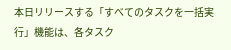本日リリースする「すべてのタスクを一括実行」機能は、各タスク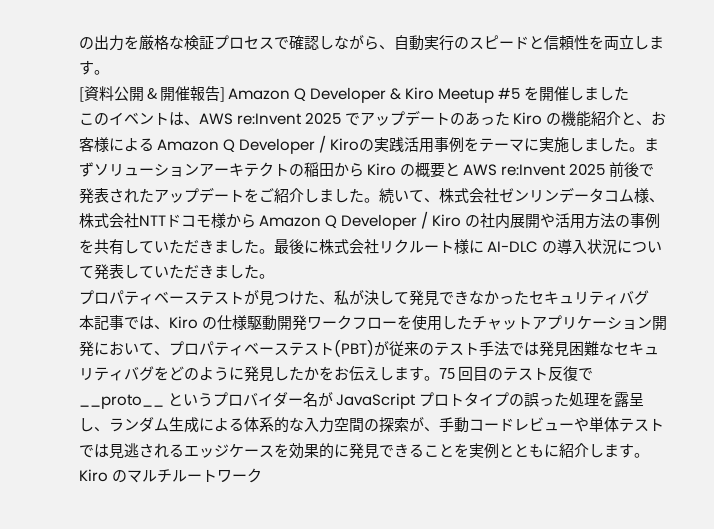の出力を厳格な検証プロセスで確認しながら、自動実行のスピードと信頼性を両立します。
[資料公開 & 開催報告] Amazon Q Developer & Kiro Meetup #5 を開催しました
このイベントは、AWS re:Invent 2025 でアップデートのあった Kiro の機能紹介と、お客様による Amazon Q Developer / Kiroの実践活用事例をテーマに実施しました。まずソリューションアーキテクトの稲田から Kiro の概要と AWS re:Invent 2025 前後で発表されたアップデートをご紹介しました。続いて、株式会社ゼンリンデータコム様、株式会社NTTドコモ様から Amazon Q Developer / Kiro の社内展開や活用方法の事例を共有していただきました。最後に株式会社リクルート様に AI-DLC の導入状況について発表していただきました。
プロパティベーステストが見つけた、私が決して発見できなかったセキュリティバグ
本記事では、Kiro の仕様駆動開発ワークフローを使用したチャットアプリケーション開発において、プロパティベーステスト(PBT)が従来のテスト手法では発見困難なセキュリティバグをどのように発見したかをお伝えします。75 回目のテスト反復で __proto__ というプロバイダー名が JavaScript プロトタイプの誤った処理を露呈し、ランダム生成による体系的な入力空間の探索が、手動コードレビューや単体テストでは見逃されるエッジケースを効果的に発見できることを実例とともに紹介します。
Kiro のマルチルートワーク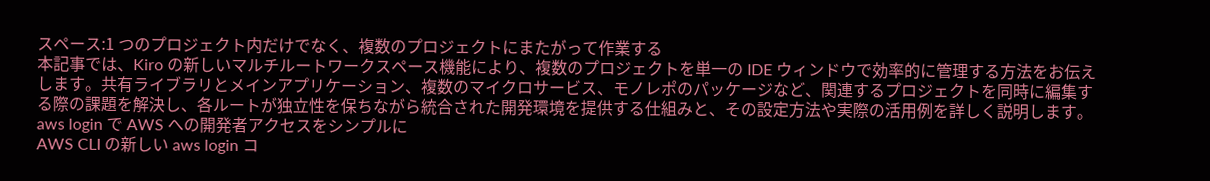スペース:1 つのプロジェクト内だけでなく、複数のプロジェクトにまたがって作業する
本記事では、Kiro の新しいマルチルートワークスペース機能により、複数のプロジェクトを単一の IDE ウィンドウで効率的に管理する方法をお伝えします。共有ライブラリとメインアプリケーション、複数のマイクロサービス、モノレポのパッケージなど、関連するプロジェクトを同時に編集する際の課題を解決し、各ルートが独立性を保ちながら統合された開発環境を提供する仕組みと、その設定方法や実際の活用例を詳しく説明します。
aws login で AWS への開発者アクセスをシンプルに
AWS CLI の新しい aws login コ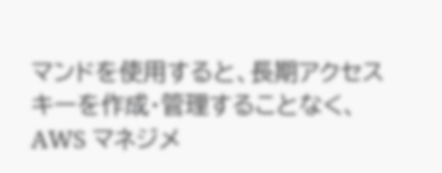マンドを使用すると、長期アクセスキーを作成・管理することなく、AWS マネジメ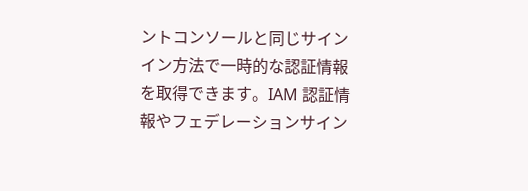ントコンソールと同じサインイン方法で一時的な認証情報を取得できます。IAM 認証情報やフェデレーションサイン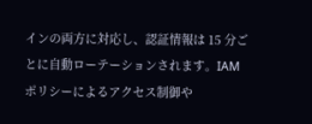インの両方に対応し、認証情報は 15 分ごとに自動ローテーションされます。IAM ポリシーによるアクセス制御や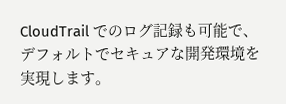CloudTrail でのログ記録も可能で、デフォルトでセキュアな開発環境を実現します。